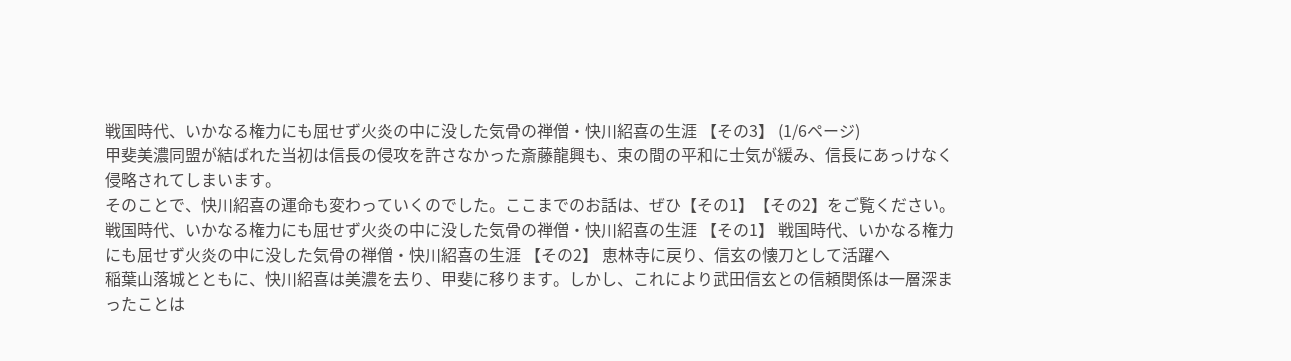戦国時代、いかなる権力にも屈せず火炎の中に没した気骨の禅僧・快川紹喜の生涯 【その3】 (1/6ページ)
甲斐美濃同盟が結ばれた当初は信長の侵攻を許さなかった斎藤龍興も、束の間の平和に士気が緩み、信長にあっけなく侵略されてしまいます。
そのことで、快川紹喜の運命も変わっていくのでした。ここまでのお話は、ぜひ【その1】【その2】をご覧ください。
戦国時代、いかなる権力にも屈せず火炎の中に没した気骨の禅僧・快川紹喜の生涯 【その1】 戦国時代、いかなる権力にも屈せず火炎の中に没した気骨の禅僧・快川紹喜の生涯 【その2】 恵林寺に戻り、信玄の懐刀として活躍へ
稲葉山落城とともに、快川紹喜は美濃を去り、甲斐に移ります。しかし、これにより武田信玄との信頼関係は一層深まったことは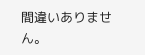間違いありません。